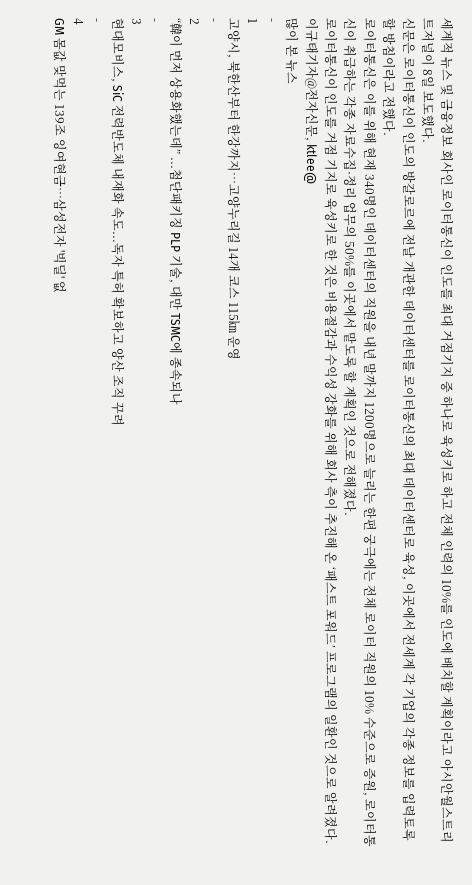세계적 뉴스 및 금융정보 회사인 로이터통신이 인도를 최대 거점기지 중 하나로 육성키로 하고 전체 인력의 10%를 인도에 배치할 계획이라고 아시안월스트리트저널이 8일 보도했다.
신문은 로이터통신이 인도의 방갈로르에 전날 개관한 데이터센터를 로이터통신의 최대 데이터센터로 육성, 이곳에서 전세계 각 기업의 각종 정보를 입력토록 할 방침이라고 전했다.
로이터통신은 이를 위해 현재 340명인 데이터센터의 직원을 내년 말까지 1200명으로 늘리는 한편 궁극에는 전체 로이터 직원의 10% 수준으로 증원, 로이터통신이 취급하는 각종 자료수집·정리 업무의 50%를 이곳에서 맡도록 할 계획인 것으로 전해졌다.
로이터통신이 인도를 거점 기지로 육성키로 한 것은 비용절감과 수익성 강화를 위해 회사 측이 추진해 온 ‘패스트 포워드’ 프로그램의 일환인 것으로 알려졌다.
이규태기자@전자신문, ktlee@
많이 본 뉴스
-
1
고양시, 북한산부터 한강까지…고양누리길 14개 코스 115㎞ 운영
-
2
“韓이 먼저 상용화했는데” ...첨단패키징 PLP 기술, 대만 TSMC에 종속되나
-
3
현대모비스, SiC 전력반도체 내재화 속도...독자 특허 확보하고 양산 조직 꾸려
-
4
GM 몸값 맞먹는 139조 잉여현금…삼성전자 '빅딜' 없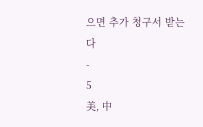으면 추가 청구서 받는다
-
5
美, 中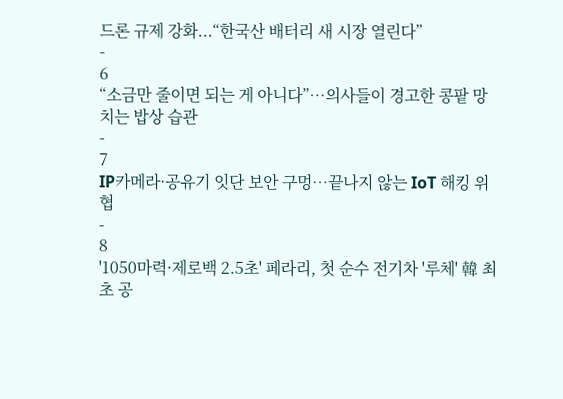드론 규제 강화...“한국산 배터리 새 시장 열린다”
-
6
“소금만 줄이면 되는 게 아니다”…의사들이 경고한 콩팥 망치는 밥상 습관
-
7
IP카메라·공유기 잇단 보안 구멍…끝나지 않는 IoT 해킹 위협
-
8
'1050마력·제로백 2.5초' 페라리, 첫 순수 전기차 '루체' 韓 최초 공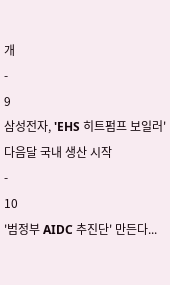개
-
9
삼성전자, 'EHS 히트펌프 보일러' 다음달 국내 생산 시작
-
10
'범정부 AIDC 추진단' 만든다...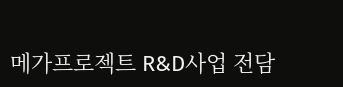메가프로젝트 R&D사업 전담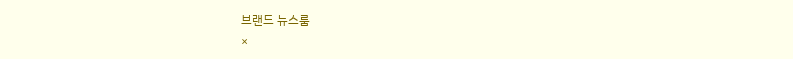브랜드 뉴스룸
×